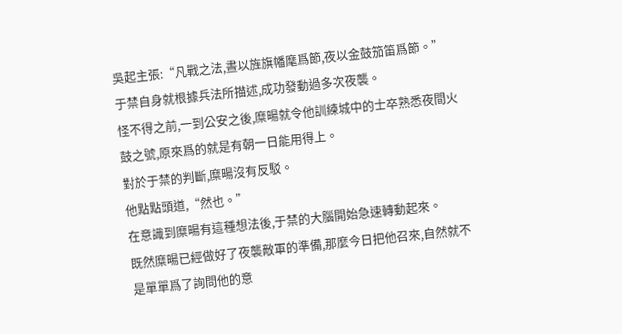吳起主張:“凡戰之法,晝以旌旗幡麾爲節,夜以金鼓笳笛爲節。”
于禁自身就根據兵法所描述,成功發動過多次夜襲。
怪不得之前,一到公安之後,糜暘就令他訓練城中的士卒熟悉夜間火鼓之號,原來爲的就是有朝一日能用得上。
對於于禁的判斷,糜暘沒有反駁。
他點點頭道,“然也。”
在意識到糜暘有這種想法後,于禁的大腦開始急速轉動起來。
既然糜暘已經做好了夜襲敵軍的準備,那麼今日把他召來,自然就不是單單爲了詢問他的意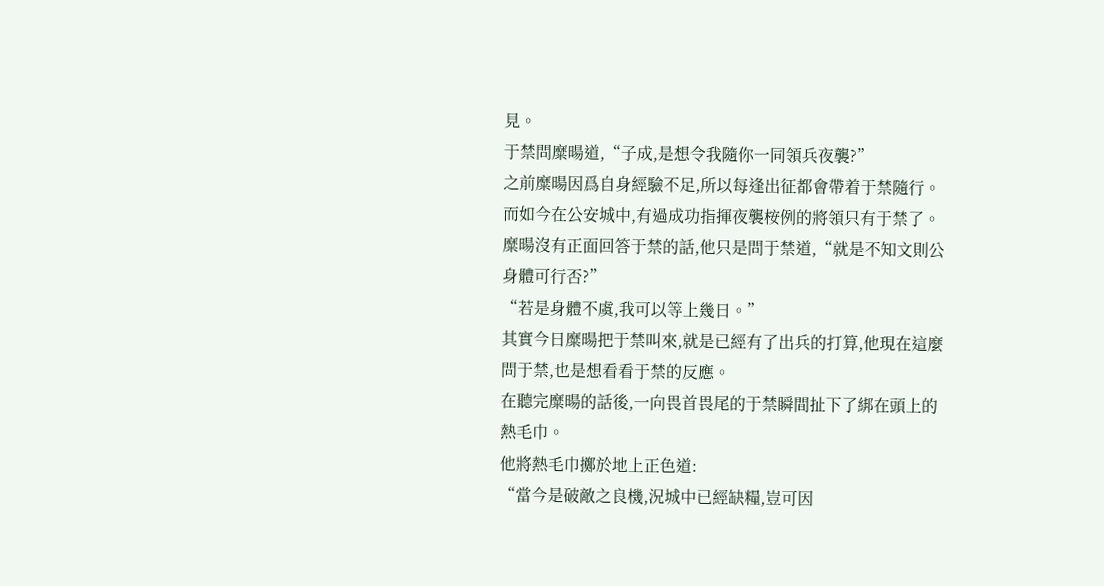見。
于禁問糜暘道,“子成,是想令我隨你一同領兵夜襲?”
之前糜暘因爲自身經驗不足,所以每逢出征都會帶着于禁隨行。
而如今在公安城中,有過成功指揮夜襲桉例的將領只有于禁了。
糜暘沒有正面回答于禁的話,他只是問于禁道,“就是不知文則公身體可行否?”
“若是身體不虞,我可以等上幾日。”
其實今日糜暘把于禁叫來,就是已經有了出兵的打算,他現在這麼問于禁,也是想看看于禁的反應。
在聽完糜暘的話後,一向畏首畏尾的于禁瞬間扯下了綁在頭上的熱毛巾。
他將熱毛巾擲於地上正色道:
“當今是破敵之良機,況城中已經缺糧,豈可因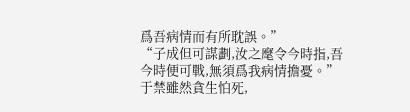爲吾病情而有所耽誤。”
“子成但可謀劃,汝之麾令今時指,吾今時便可戰,無須爲我病情擔憂。”
于禁雖然貪生怕死,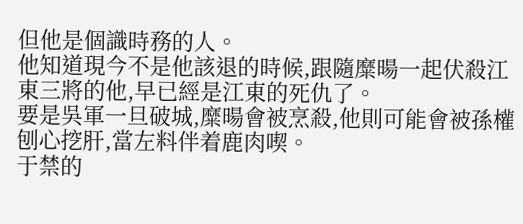但他是個識時務的人。
他知道現今不是他該退的時候,跟隨糜暘一起伏殺江東三將的他,早已經是江東的死仇了。
要是吳軍一旦破城,糜暘會被烹殺,他則可能會被孫權刨心挖肝,當左料伴着鹿肉喫。
于禁的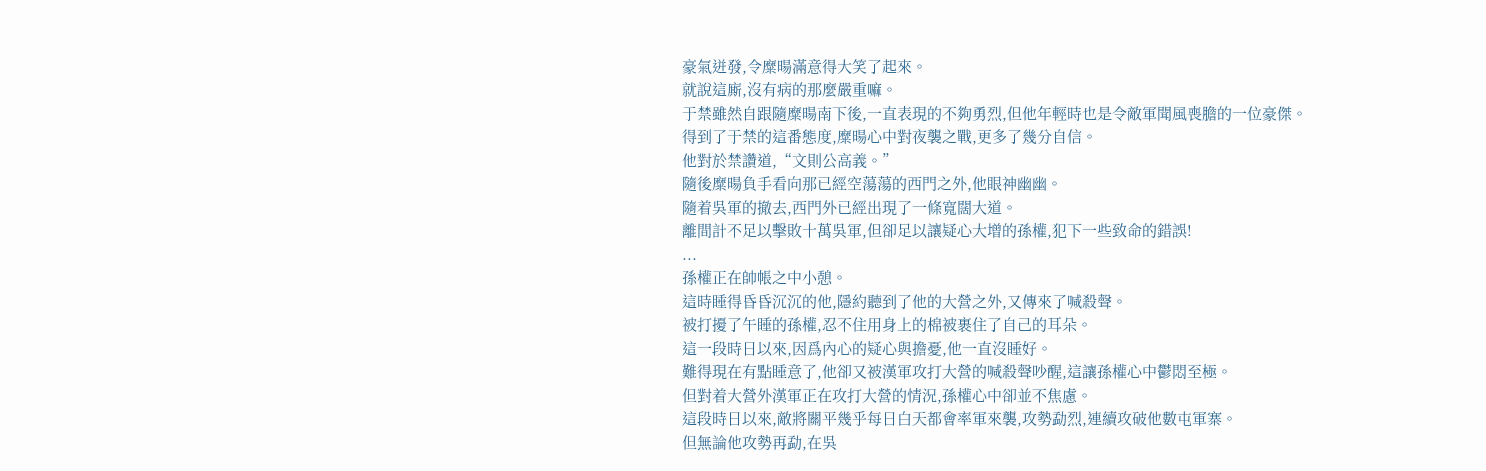豪氣迸發,令糜暘滿意得大笑了起來。
就說這廝,沒有病的那麼嚴重嘛。
于禁雖然自跟隨糜暘南下後,一直表現的不夠勇烈,但他年輕時也是令敵軍聞風喪膽的一位豪傑。
得到了于禁的這番態度,糜暘心中對夜襲之戰,更多了幾分自信。
他對於禁讚道,“文則公高義。”
隨後糜暘負手看向那已經空蕩蕩的西門之外,他眼神幽幽。
隨着吳軍的撤去,西門外已經出現了一條寬闊大道。
離間計不足以擊敗十萬吳軍,但卻足以讓疑心大增的孫權,犯下一些致命的錯誤!
...
孫權正在帥帳之中小憩。
這時睡得昏昏沉沉的他,隱約聽到了他的大營之外,又傳來了喊殺聲。
被打擾了午睡的孫權,忍不住用身上的棉被裹住了自己的耳朵。
這一段時日以來,因爲內心的疑心與擔憂,他一直沒睡好。
難得現在有點睡意了,他卻又被漢軍攻打大營的喊殺聲吵醒,這讓孫權心中鬱悶至極。
但對着大營外漢軍正在攻打大營的情況,孫權心中卻並不焦慮。
這段時日以來,敵將關平幾乎每日白天都會率軍來襲,攻勢勐烈,連續攻破他數屯軍寨。
但無論他攻勢再勐,在吳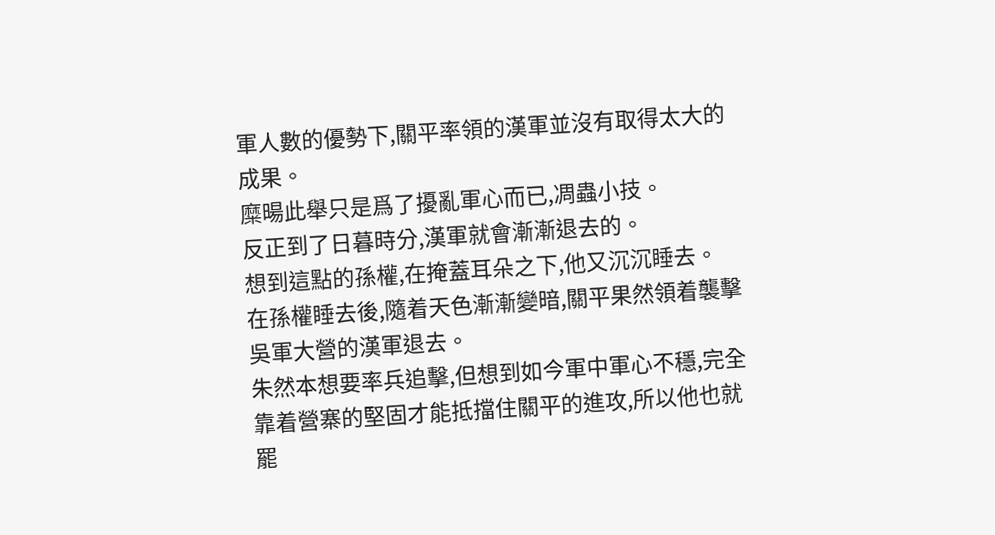軍人數的優勢下,關平率領的漢軍並沒有取得太大的成果。
糜暘此舉只是爲了擾亂軍心而已,凋蟲小技。
反正到了日暮時分,漢軍就會漸漸退去的。
想到這點的孫權,在掩蓋耳朵之下,他又沉沉睡去。
在孫權睡去後,隨着天色漸漸變暗,關平果然領着襲擊吳軍大營的漢軍退去。
朱然本想要率兵追擊,但想到如今軍中軍心不穩,完全靠着營寨的堅固才能抵擋住關平的進攻,所以他也就罷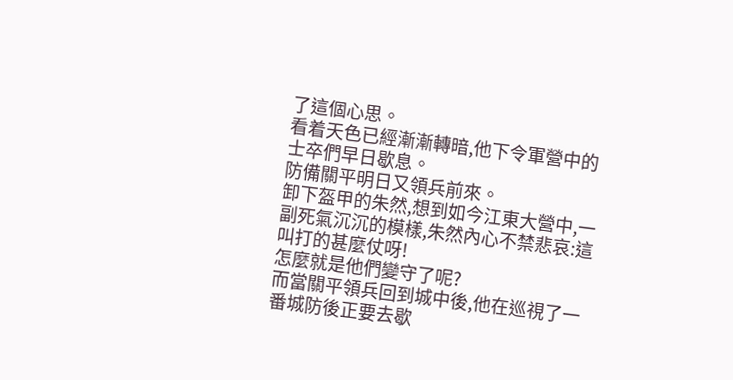了這個心思。
看着天色已經漸漸轉暗,他下令軍營中的士卒們早日歇息。
防備關平明日又領兵前來。
卸下盔甲的朱然,想到如今江東大營中,一副死氣沉沉的模樣,朱然內心不禁悲哀:這叫打的甚麼仗呀!
怎麼就是他們變守了呢?
而當關平領兵回到城中後,他在巡視了一番城防後正要去歇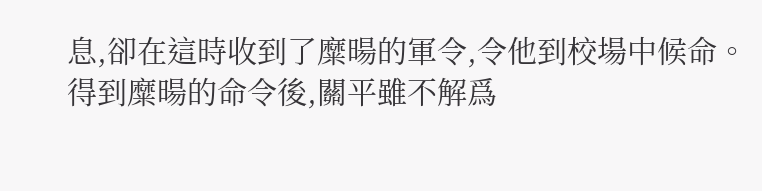息,卻在這時收到了糜暘的軍令,令他到校場中候命。
得到糜暘的命令後,關平雖不解爲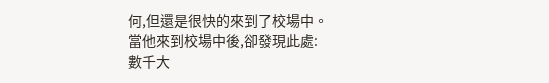何,但還是很快的來到了校場中。
當他來到校場中後,卻發現此處:
數千大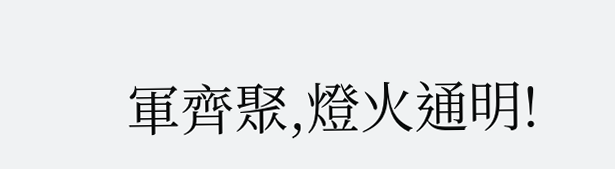軍齊聚,燈火通明!